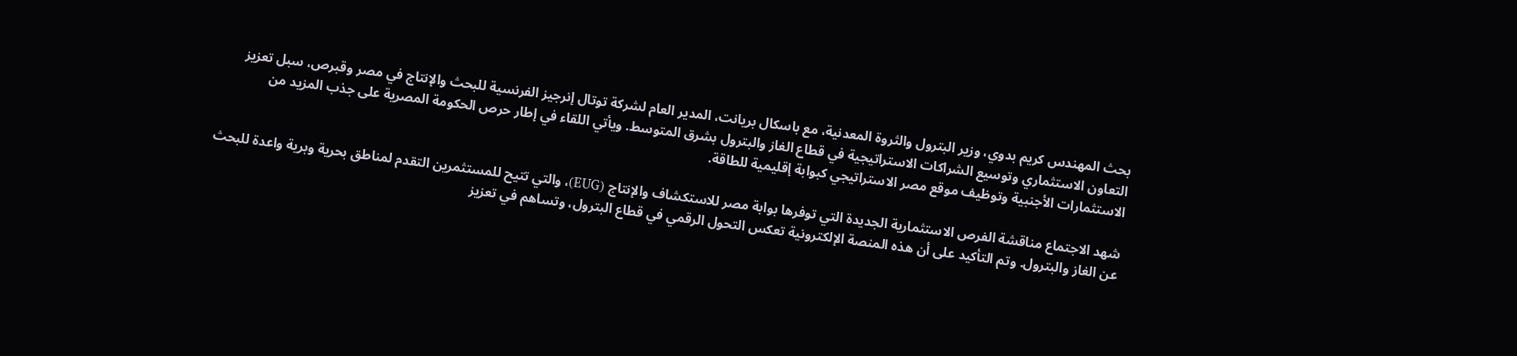بحث المهندس كريم بدوي، وزير البترول والثروة المعدنية، مع باسكال بريانت، المدير العام لشركة توتال إنرجيز الفرنسية للبحث والإنتاج في مصر وقبرص، سبل تعزيز التعاون الاستثماري وتوسيع الشراكات الاستراتيجية في قطاع الغاز والبترول بشرق المتوسط. ويأتي اللقاء في إطار حرص الحكومة المصرية على جذب المزيد من الاستثمارات الأجنبية وتوظيف موقع مصر الاستراتيجي كبوابة إقليمية للطاقة.

شهد الاجتماع مناقشة الفرص الاستثمارية الجديدة التي توفرها بوابة مصر للاستكشاف والإنتاج (EUG)، والتي تتيح للمستثمرين التقدم لمناطق بحرية وبرية واعدة للبحث عن الغاز والبترول. وتم التأكيد على أن هذه المنصة الإلكترونية تعكس التحول الرقمي في قطاع البترول، وتساهم في تعزيز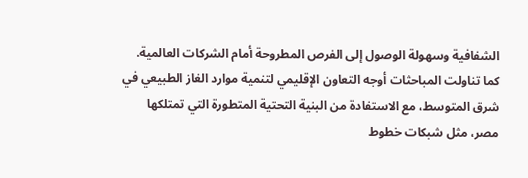الشفافية وسهولة الوصول إلى الفرص المطروحة أمام الشركات العالمية.
كما تناولت المباحثات أوجه التعاون الإقليمي لتنمية موارد الغاز الطبيعي في شرق المتوسط، مع الاستفادة من البنية التحتية المتطورة التي تمتلكها مصر، مثل شبكات خطوط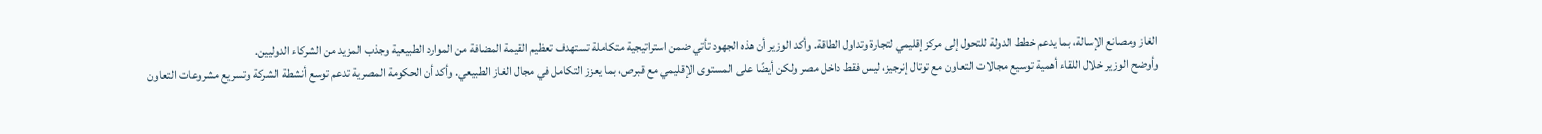الغاز ومصانع الإسالة، بما يدعم خطط الدولة للتحول إلى مركز إقليمي لتجارة وتداول الطاقة. وأكد الوزير أن هذه الجهود تأتي ضمن استراتيجية متكاملة تستهدف تعظيم القيمة المضافة من الموارد الطبيعية وجذب المزيد من الشركاء الدوليين.
وأوضح الوزير خلال اللقاء أهمية توسيع مجالات التعاون مع توتال إنرجيز، ليس فقط داخل مصر ولكن أيضًا على المستوى الإقليمي مع قبرص، بما يعزز التكامل في مجال الغاز الطبيعي. وأكد أن الحكومة المصرية تدعم توسع أنشطة الشركة وتسريع مشروعات التعاون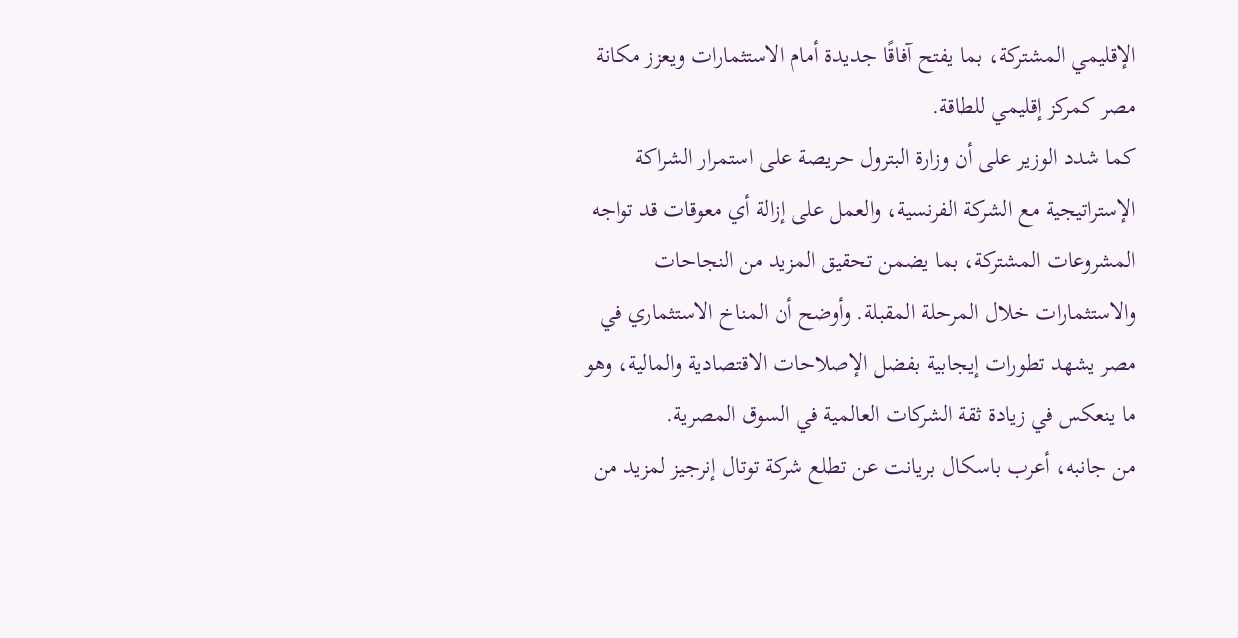الإقليمي المشتركة، بما يفتح آفاقًا جديدة أمام الاستثمارات ويعزز مكانة مصر كمركز إقليمي للطاقة.
كما شدد الوزير على أن وزارة البترول حريصة على استمرار الشراكة الإستراتيجية مع الشركة الفرنسية، والعمل على إزالة أي معوقات قد تواجه المشروعات المشتركة، بما يضمن تحقيق المزيد من النجاحات والاستثمارات خلال المرحلة المقبلة. وأوضح أن المناخ الاستثماري في مصر يشهد تطورات إيجابية بفضل الإصلاحات الاقتصادية والمالية، وهو ما ينعكس في زيادة ثقة الشركات العالمية في السوق المصرية.
من جانبه، أعرب باسكال بريانت عن تطلع شركة توتال إنرجيز لمزيد من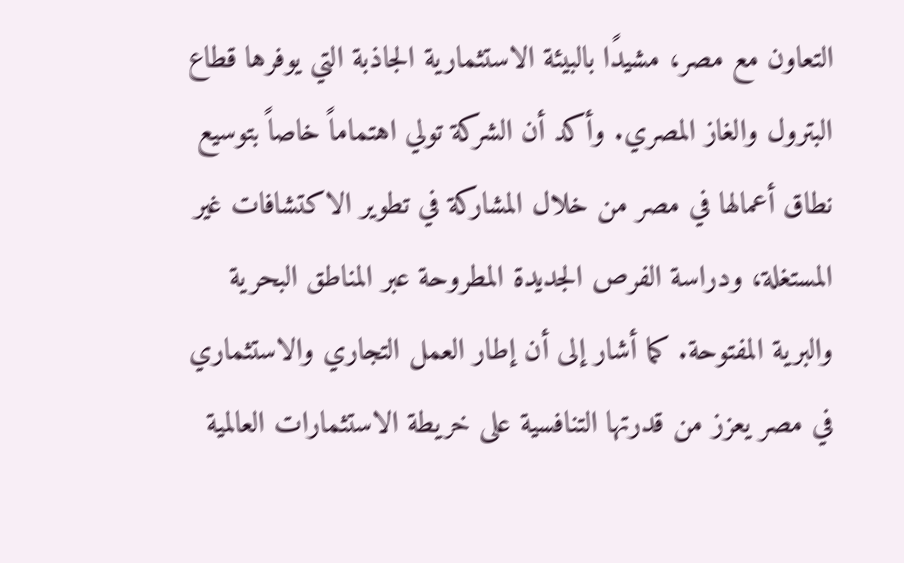التعاون مع مصر، مشيدًا بالبيئة الاستثمارية الجاذبة التي يوفرها قطاع البترول والغاز المصري. وأكد أن الشركة تولي اهتماماً خاصاً بتوسيع نطاق أعمالها في مصر من خلال المشاركة في تطوير الاكتشافات غير المستغلة، ودراسة الفرص الجديدة المطروحة عبر المناطق البحرية والبرية المفتوحة. كما أشار إلى أن إطار العمل التجاري والاستثماري في مصر يعزز من قدرتها التنافسية على خريطة الاستثمارات العالمية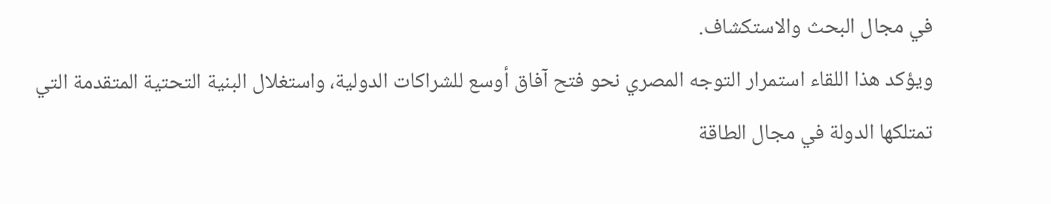في مجال البحث والاستكشاف.
ويؤكد هذا اللقاء استمرار التوجه المصري نحو فتح آفاق أوسع للشراكات الدولية، واستغلال البنية التحتية المتقدمة التي تمتلكها الدولة في مجال الطاقة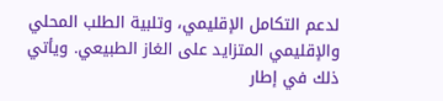لدعم التكامل الإقليمي، وتلبية الطلب المحلي والإقليمي المتزايد على الغاز الطبيعي. ويأتي ذلك في إطار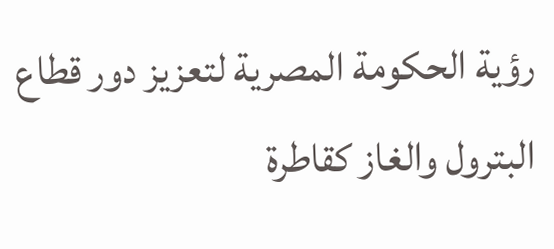رؤية الحكومة المصرية لتعزيز دور قطاع البترول والغاز كقاطرة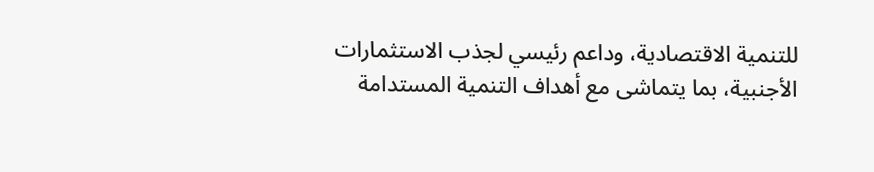للتنمية الاقتصادية، وداعم رئيسي لجذب الاستثمارات الأجنبية، بما يتماشى مع أهداف التنمية المستدامة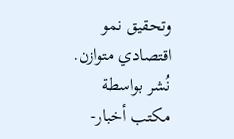وتحقيق نمو اقتصادي متوازن.
نُشر بواسطة مكتب أخبار-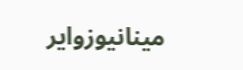مينانيوزواير